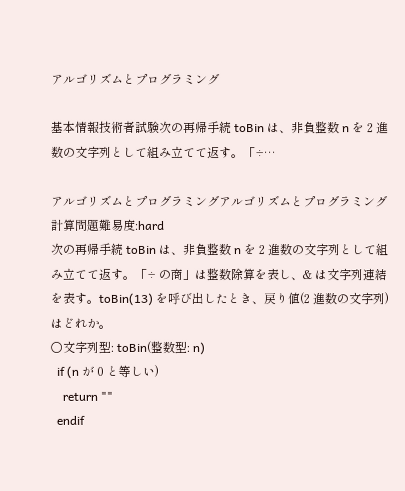アルゴリズムとプログラミング

基本情報技術者試験次の再帰手続 toBin は、非負整数 n を 2 進数の文字列として組み立てて返す。「÷…

アルゴリズムとプログラミングアルゴリズムとプログラミング計算問題難易度:hard
次の再帰手続 toBin は、非負整数 n を 2 進数の文字列として組み立てて返す。「÷ の商」は整数除算を表し、& は文字列連結を表す。toBin(13) を呼び出したとき、戻り値(2 進数の文字列)はどれか。
○文字列型: toBin(整数型: n)
  if (n が 0 と等しい)
    return ""
  endif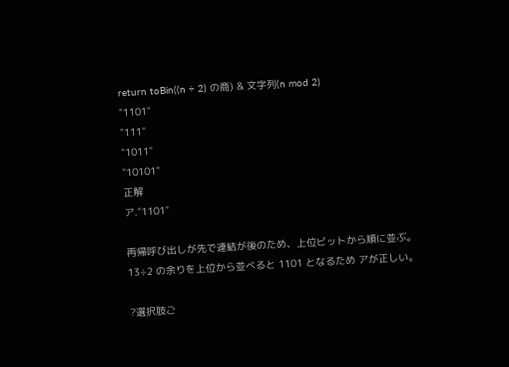return toBin((n ÷ 2) の商) & 文字列(n mod 2)
"1101"
"111"
"1011"
"10101"
正解
ア."1101"

再帰呼び出しが先で連結が後のため、上位ビットから順に並ぶ。13÷2 の余りを上位から並べると 1101 となるため アが正しい。

?選択肢ご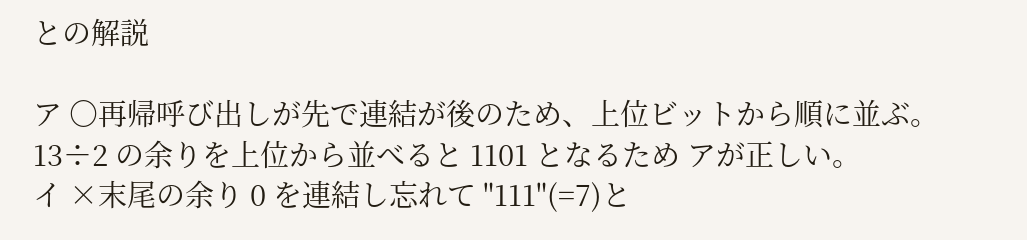との解説

ア ○再帰呼び出しが先で連結が後のため、上位ビットから順に並ぶ。13÷2 の余りを上位から並べると 1101 となるため アが正しい。
イ ×末尾の余り 0 を連結し忘れて "111"(=7)と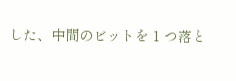した、中間のビットを 1 つ落と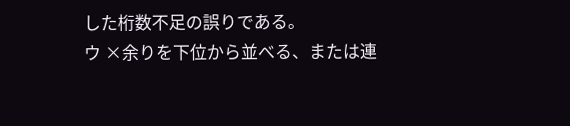した桁数不足の誤りである。
ウ ×余りを下位から並べる、または連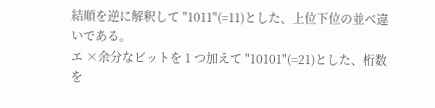結順を逆に解釈して "1011"(=11)とした、上位下位の並べ違いである。
エ ×余分なビットを 1 つ加えて "10101"(=21)とした、桁数を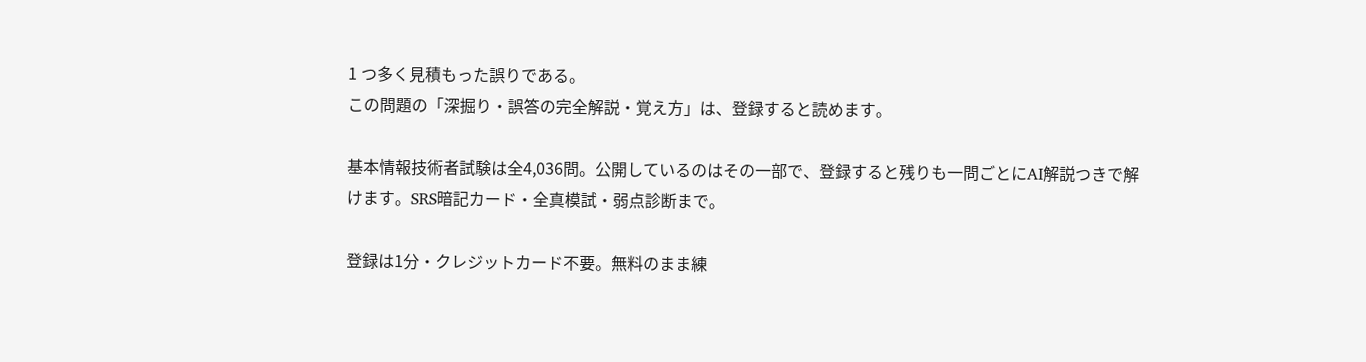1 つ多く見積もった誤りである。
この問題の「深掘り・誤答の完全解説・覚え方」は、登録すると読めます。

基本情報技術者試験は全4,036問。公開しているのはその一部で、登録すると残りも一問ごとにAI解説つきで解けます。SRS暗記カード・全真模試・弱点診断まで。

登録は1分・クレジットカード不要。無料のまま練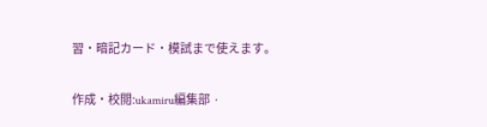習・暗記カード・模試まで使えます。

作成・校閲:ukamiru編集部 ·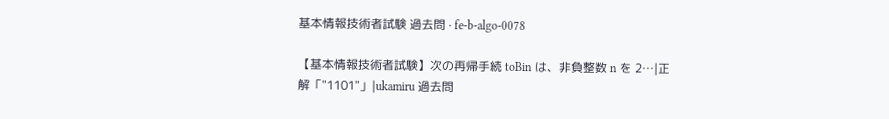基本情報技術者試験 過去問 · fe-b-algo-0078

【基本情報技術者試験】次の再帰手続 toBin は、非負整数 n を 2…|正解「"1101"」|ukamiru 過去問